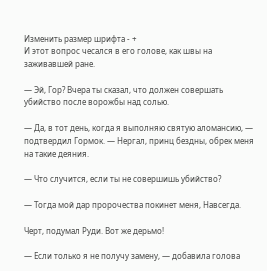Изменить размер шрифта - +
И этот вопрос чесался в его голове, как швы на заживавшей ране.

— Эй, Гор? Вчера ты сказал, что должен совершать убийство после ворожбы над солью.

— Да, в тот день, когда я выполняю святую аломансию, — подтвердил Гормок. — Нергал, принц бездны, обрек меня на такие деяния.

— Что случится, если ты не совершишь убийство?

— Тогда мой дар пророчества покинет меня, Навсегда.

Черт, подумал Руди. Вот же дерьмо!

— Если только я не получу замену, — добавила голова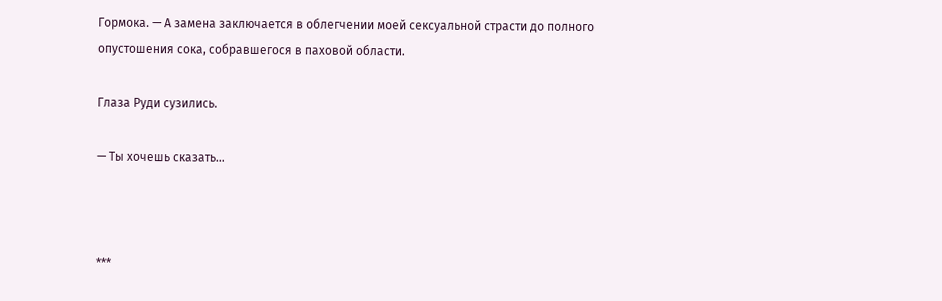Гормока. — А замена заключается в облегчении моей сексуальной страсти до полного опустошения сока, собравшегося в паховой области.

Глаза Руди сузились.

— Ты хочешь сказать…



***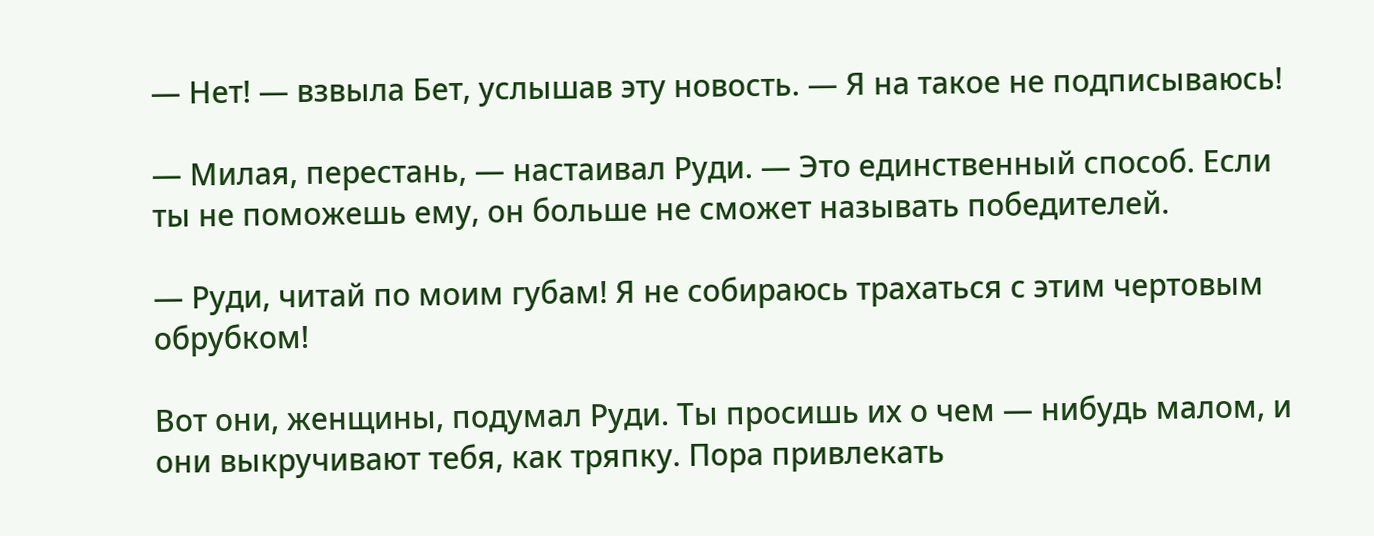— Нет! — взвыла Бет, услышав эту новость. — Я на такое не подписываюсь!

— Милая, перестань, — настаивал Руди. — Это единственный способ. Если ты не поможешь ему, он больше не сможет называть победителей.

— Руди, читай по моим губам! Я не собираюсь трахаться с этим чертовым обрубком!

Вот они, женщины, подумал Руди. Ты просишь их о чем — нибудь малом, и они выкручивают тебя, как тряпку. Пора привлекать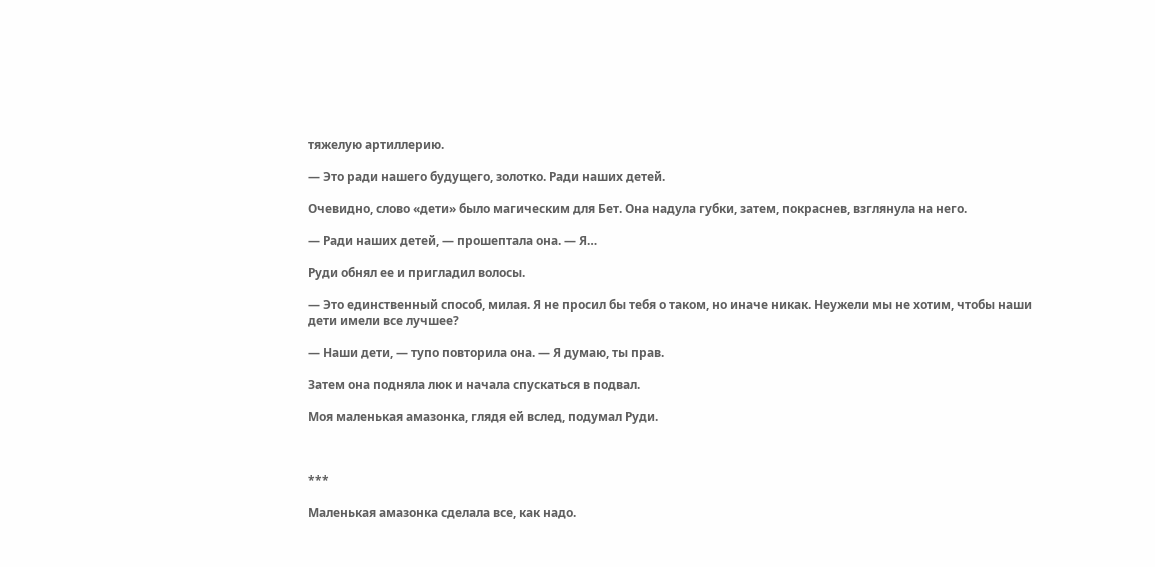тяжелую артиллерию.

— Это ради нашего будущего, золотко. Ради наших детей.

Очевидно, слово «дети» было магическим для Бет. Она надула губки, затем, покраснев, взглянула на него.

— Ради наших детей, — прошептала она. — Я…

Руди обнял ее и пригладил волосы.

— Это единственный способ, милая. Я не просил бы тебя о таком, но иначе никак. Неужели мы не хотим, чтобы наши дети имели все лучшее?

— Наши дети, — тупо повторила она. — Я думаю, ты прав.

Затем она подняла люк и начала спускаться в подвал.

Моя маленькая амазонка, глядя ей вслед, подумал Руди.



***

Маленькая амазонка сделала все, как надо.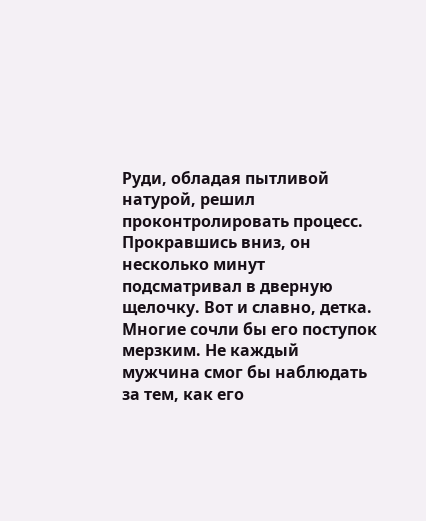Руди, обладая пытливой натурой, решил проконтролировать процесс. Прокравшись вниз, он несколько минут подсматривал в дверную щелочку. Вот и славно, детка. Многие сочли бы его поступок мерзким. Не каждый мужчина смог бы наблюдать за тем, как его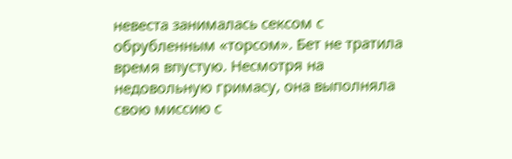невеста занималась сексом с обрубленным «торсом». Бет не тратила время впустую. Несмотря на недовольную гримасу, она выполняла свою миссию с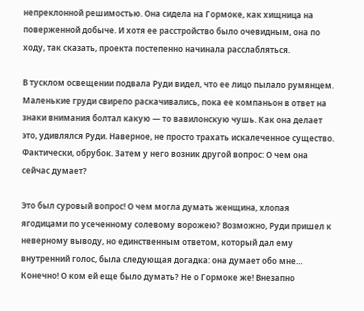непреклонной решимостью. Она сидела на Гормоке, как хищница на поверженной добыче. И хотя ее расстройство было очевидным, она по ходу, так сказать, проекта постепенно начинала расслабляться.

В тусклом освещении подвала Руди видел, что ее лицо пылало румянцем. Маленькие груди свирепо раскачивались, пока ее компаньон в ответ на знаки внимания болтал какую — то вавилонскую чушь. Как она делает это, удивлялся Руди. Наверное, не просто трахать искалеченное существо. Фактически, обрубок. Затем у него возник другой вопрос: О чем она сейчас думает?

Это был суровый вопрос! О чем могла думать женщина, хлопая ягодицами по усеченному солевому ворожею? Возможно, Руди пришел к неверному выводу, но единственным ответом, который дал ему внутренний голос, была следующая догадка: она думает обо мне… Конечно! О ком ей еще было думать? Не о Гормоке же! Внезапно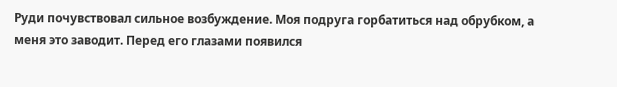Руди почувствовал сильное возбуждение. Моя подруга горбатиться над обрубком, а меня это заводит. Перед его глазами появился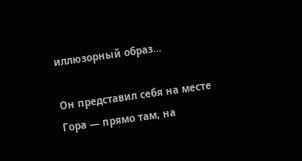иллюзорный образ…

Он представил себя на месте Гора — прямо там, на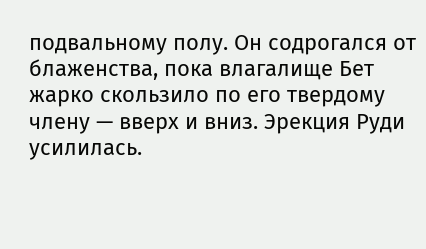подвальному полу. Он содрогался от блаженства, пока влагалище Бет жарко скользило по его твердому члену — вверх и вниз. Эрекция Руди усилилась.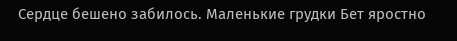Сердце бешено забилось. Маленькие грудки Бет яростно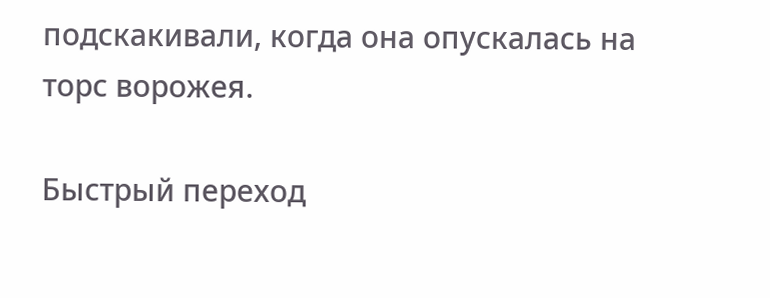подскакивали, когда она опускалась на торс ворожея.

Быстрый переход